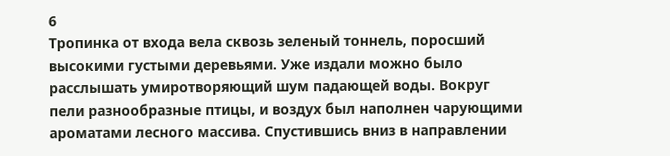6
Тропинка от входа вела сквозь зеленый тоннель, поросший высокими густыми деревьями. Уже издали можно было расслышать умиротворяющий шум падающей воды. Вокруг пели разнообразные птицы, и воздух был наполнен чарующими ароматами лесного массива. Спустившись вниз в направлении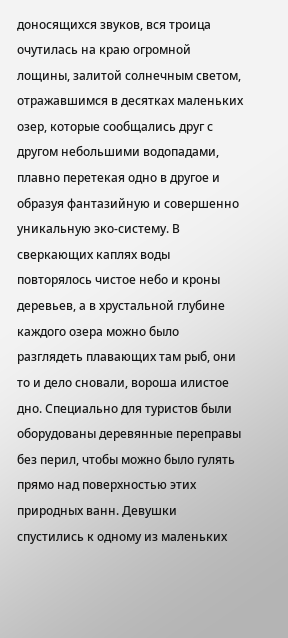доносящихся звуков, вся троица очутилась на краю огромной лощины, залитой солнечным светом, отражавшимся в десятках маленьких озер, которые сообщались друг с другом небольшими водопадами, плавно перетекая одно в другое и образуя фантазийную и совершенно уникальную эко-систему. В сверкающих каплях воды повторялось чистое небо и кроны деревьев, а в хрустальной глубине каждого озера можно было разглядеть плавающих там рыб, они то и дело сновали, вороша илистое дно. Специально для туристов были оборудованы деревянные переправы без перил, чтобы можно было гулять прямо над поверхностью этих природных ванн. Девушки спустились к одному из маленьких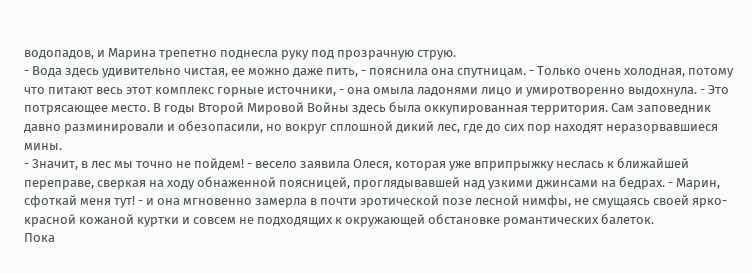водопадов, и Марина трепетно поднесла руку под прозрачную струю.
- Вода здесь удивительно чистая, ее можно даже пить, - пояснила она спутницам. - Только очень холодная, потому что питают весь этот комплекс горные источники, - она омыла ладонями лицо и умиротворенно выдохнула. - Это потрясающее место. В годы Второй Мировой Войны здесь была оккупированная территория. Сам заповедник давно разминировали и обезопасили, но вокруг сплошной дикий лес, где до сих пор находят неразорвавшиеся мины.
- Значит, в лес мы точно не пойдем! - весело заявила Олеся, которая уже вприпрыжку неслась к ближайшей переправе, сверкая на ходу обнаженной поясницей, проглядывавшей над узкими джинсами на бедрах. - Марин, сфоткай меня тут! - и она мгновенно замерла в почти эротической позе лесной нимфы, не смущаясь своей ярко-красной кожаной куртки и совсем не подходящих к окружающей обстановке романтических балеток.
Пока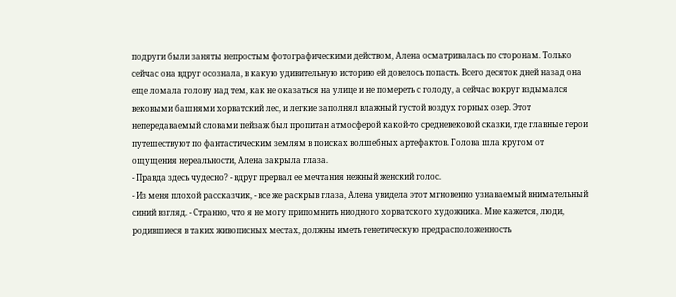подруги были заняты непростым фотографическими действом, Алена осматривалась по сторонам. Только сейчас она вдруг осознала, в какую удивительную историю ей довелось попасть. Всего десяток дней назад она еще ломала голову над тем, как не оказаться на улице и не помереть с голоду, а сейчас вокруг вздымался вековыми башнями хорватский лес, и легкие заполнял влажный густой воздух горных озер. Этот непередаваемый словами пейзаж был пропитан атмосферой какой-то средневековой сказки, где главные герои путешествуют по фантастическим землям в поисках волшебных артефактов. Голова шла кругом от ощущения нереальности, Алена закрыла глаза.
- Правда здесь чудесно? - вдруг прервал ее мечтания нежный женский голос.
- Из меня плохой рассказчик, - все же раскрыв глаза, Алена увидела этот мгновенно узнаваемый внимательный синий взгляд. - Странно, что я не могу припомнить ниодного хорватского художника. Мне кажется, люди, родившиеся в таких живописных местах, должны иметь генетическую предрасположенность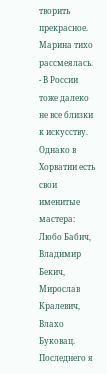творить прекрасное.
Марина тихо рассмеялась.
- В России тоже далеко не все близки к искусству. Однако в Хорватии есть свои именитые мастера: Любо Бабич, Владимир Бекич, Мирослав Кралевич, Влахо Буковац. Последнего я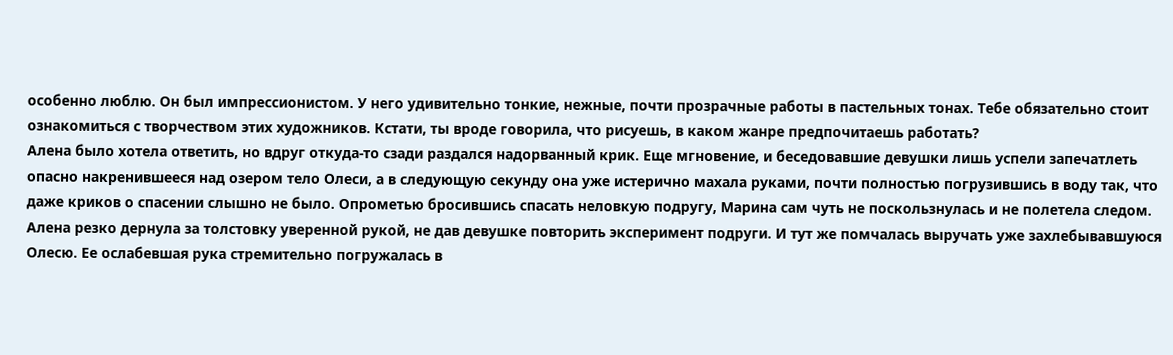особенно люблю. Он был импрессионистом. У него удивительно тонкие, нежные, почти прозрачные работы в пастельных тонах. Тебе обязательно стоит ознакомиться с творчеством этих художников. Кстати, ты вроде говорила, что рисуешь, в каком жанре предпочитаешь работать?
Алена было хотела ответить, но вдруг откуда-то сзади раздался надорванный крик. Еще мгновение, и беседовавшие девушки лишь успели запечатлеть опасно накренившееся над озером тело Олеси, а в следующую секунду она уже истерично махала руками, почти полностью погрузившись в воду так, что даже криков о спасении слышно не было. Опрометью бросившись спасать неловкую подругу, Марина сам чуть не поскользнулась и не полетела следом. Алена резко дернула за толстовку уверенной рукой, не дав девушке повторить эксперимент подруги. И тут же помчалась выручать уже захлебывавшуюся Олесю. Ее ослабевшая рука стремительно погружалась в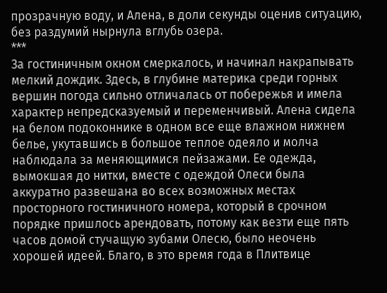прозрачную воду, и Алена, в доли секунды оценив ситуацию, без раздумий нырнула вглубь озера.
***
За гостиничным окном смеркалось, и начинал накрапывать мелкий дождик. Здесь, в глубине материка среди горных вершин погода сильно отличалась от побережья и имела характер непредсказуемый и переменчивый. Алена сидела на белом подоконнике в одном все еще влажном нижнем белье, укутавшись в большое теплое одеяло и молча наблюдала за меняющимися пейзажами. Ее одежда, вымокшая до нитки, вместе с одеждой Олеси была аккуратно развешана во всех возможных местах просторного гостиничного номера, который в срочном порядке пришлось арендовать, потому как везти еще пять часов домой стучащую зубами Олесю, было неочень хорошей идеей. Благо, в это время года в Плитвице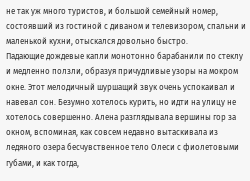не так уж много туристов, и большой семейный номер, состоявший из гостиной с диваном и телевизором, спальни и маленькой кухни, отыскался довольно быстро.
Падающие дождевые капли монотонно барабанили по стеклу и медленно ползли, образуя причудливые узоры на мокром окне. Этот мелодичный шуршащий звук очень успокаивал и навевал сон. Безумно хотелось курить, но идти на улицу не хотелось совершенно. Алена разглядывала вершины гор за окном, вспоминая, как совсем недавно вытаскивала из ледяного озера бесчувственное тело Олеси с фиолетовыми губами, и как тогда,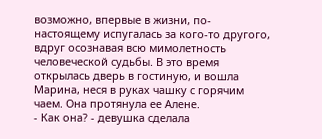возможно, впервые в жизни, по-настоящему испугалась за кого-то другого, вдруг осознавая всю мимолетность человеческой судьбы. В это время открылась дверь в гостиную, и вошла Марина, неся в руках чашку с горячим чаем. Она протянула ее Алене.
- Как она? - девушка сделала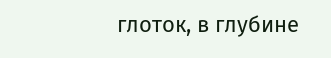глоток, в глубине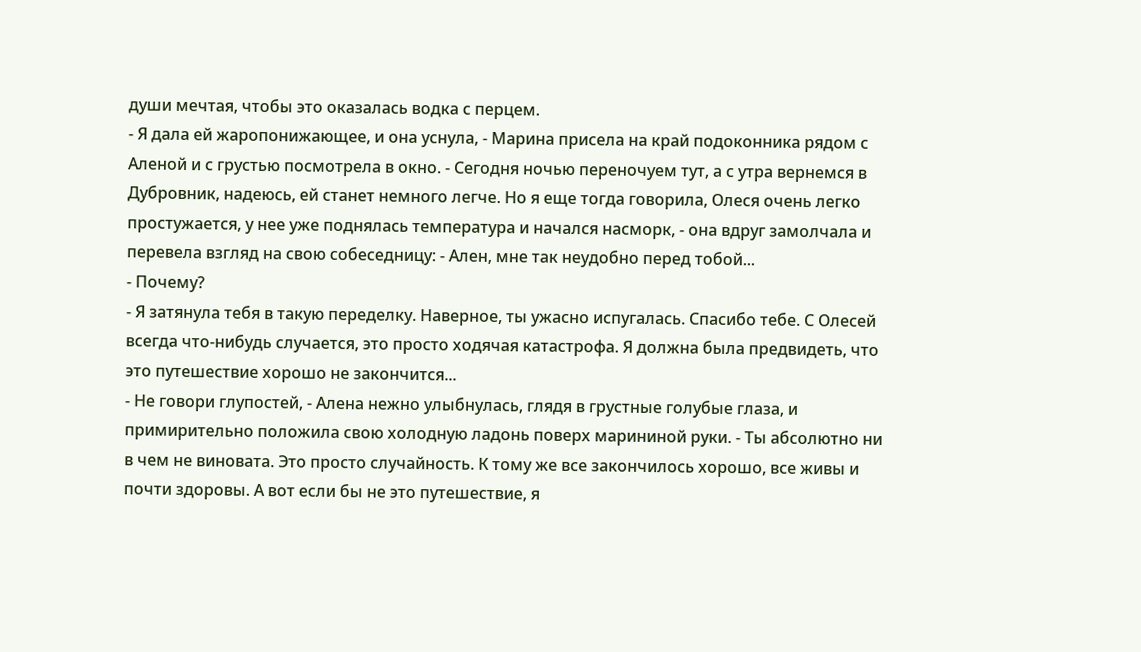души мечтая, чтобы это оказалась водка с перцем.
- Я дала ей жаропонижающее, и она уснула, - Марина присела на край подоконника рядом с Аленой и с грустью посмотрела в окно. - Сегодня ночью переночуем тут, а с утра вернемся в Дубровник, надеюсь, ей станет немного легче. Но я еще тогда говорила, Олеся очень легко простужается, у нее уже поднялась температура и начался насморк, - она вдруг замолчала и перевела взгляд на свою собеседницу: - Ален, мне так неудобно перед тобой...
- Почему?
- Я затянула тебя в такую переделку. Наверное, ты ужасно испугалась. Спасибо тебе. С Олесей всегда что-нибудь случается, это просто ходячая катастрофа. Я должна была предвидеть, что это путешествие хорошо не закончится...
- Не говори глупостей, - Алена нежно улыбнулась, глядя в грустные голубые глаза, и примирительно положила свою холодную ладонь поверх марининой руки. - Ты абсолютно ни в чем не виновата. Это просто случайность. К тому же все закончилось хорошо, все живы и почти здоровы. А вот если бы не это путешествие, я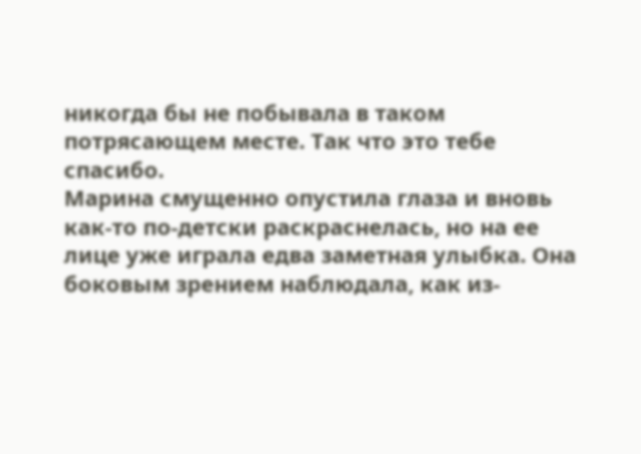никогда бы не побывала в таком потрясающем месте. Так что это тебе спасибо.
Марина смущенно опустила глаза и вновь как-то по-детски раскраснелась, но на ее лице уже играла едва заметная улыбка. Она боковым зрением наблюдала, как из-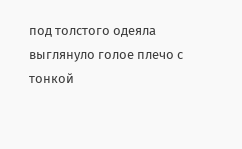под толстого одеяла выглянуло голое плечо с тонкой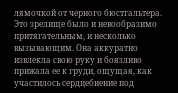лямочкой от черного бюстгальтера. Это зрелище было и невообразимо притягательным, и несколько вызывающим. Она аккуратно извлекла свою руку и боязливо прижала ее к груди, ощущая, как участилось сердцебиение под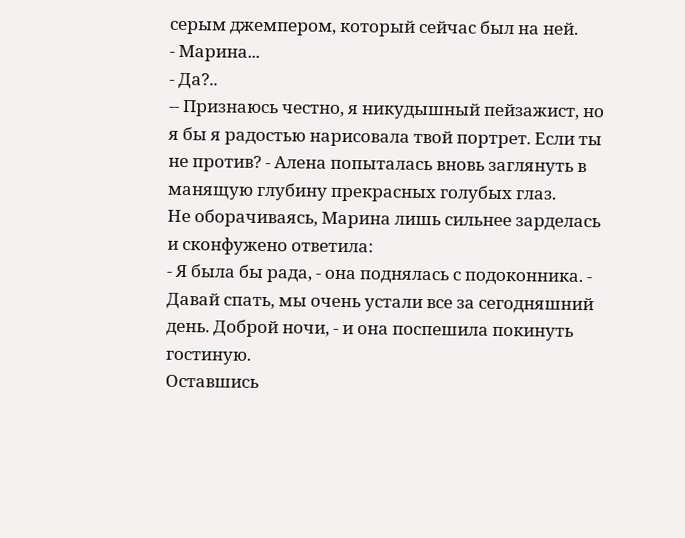серым джемпером, который сейчас был на ней.
- Марина...
- Да?..
-- Признаюсь честно, я никудышный пейзажист, но я бы я радостью нарисовала твой портрет. Если ты не против? - Алена попыталась вновь заглянуть в манящую глубину прекрасных голубых глаз.
Не оборачиваясь, Марина лишь сильнее зарделась и сконфужено ответила:
- Я была бы рада, - она поднялась с подоконника. - Давай спать, мы очень устали все за сегодняшний день. Доброй ночи, - и она поспешила покинуть гостиную.
Оставшись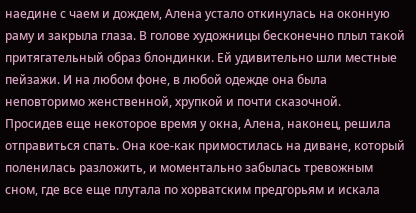наедине с чаем и дождем, Алена устало откинулась на оконную раму и закрыла глаза. В голове художницы бесконечно плыл такой притягательный образ блондинки. Ей удивительно шли местные пейзажи. И на любом фоне, в любой одежде она была неповторимо женственной, хрупкой и почти сказочной.
Просидев еще некоторое время у окна, Алена, наконец, решила отправиться спать. Она кое-как примостилась на диване, который поленилась разложить, и моментально забылась тревожным сном, где все еще плутала по хорватским предгорьям и искала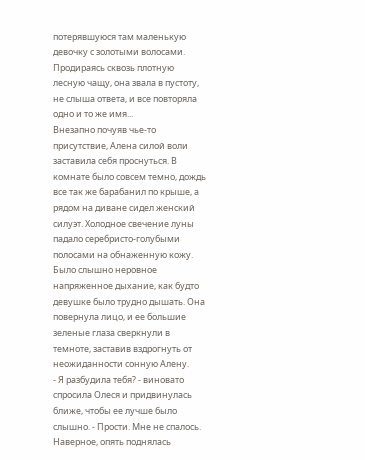потерявшуюся там маленькую девочку с золотыми волосами. Продираясь сквозь плотную лесную чащу, она звала в пустоту, не слыша ответа, и все повторяла одно и то же имя...
Внезапно почуяв чье-то присутствие, Алена силой воли заставила себя проснуться. В комнате было совсем темно, дождь все так же барабанил по крыше, а рядом на диване сидел женский силуэт. Холодное свечение луны падало серебристо-голубыми полосами на обнаженную кожу. Было слышно неровное напряженное дыхание, как будто девушке было трудно дышать. Она повернула лицо, и ее большие зеленые глаза сверкнули в темноте, заставив вздрогнуть от неожиданности сонную Алену.
- Я разбудила тебя? - виновато спросила Олеся и придвинулась ближе, чтобы ее лучше было слышно. - Прости. Мне не спалось. Наверное, опять поднялась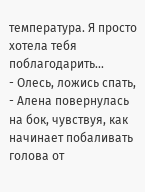температура. Я просто хотела тебя поблагодарить...
- Олесь, ложись спать, - Алена повернулась на бок, чувствуя, как начинает побаливать голова от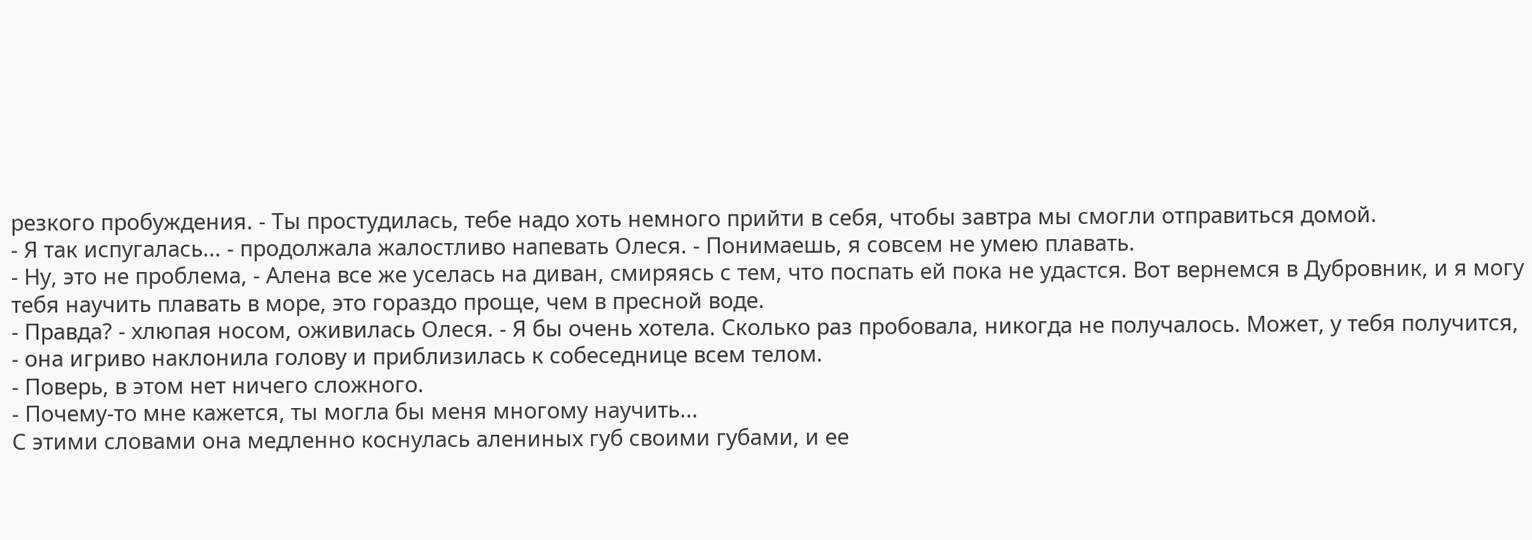резкого пробуждения. - Ты простудилась, тебе надо хоть немного прийти в себя, чтобы завтра мы смогли отправиться домой.
- Я так испугалась... - продолжала жалостливо напевать Олеся. - Понимаешь, я совсем не умею плавать.
- Ну, это не проблема, - Алена все же уселась на диван, смиряясь с тем, что поспать ей пока не удастся. Вот вернемся в Дубровник, и я могу тебя научить плавать в море, это гораздо проще, чем в пресной воде.
- Правда? - хлюпая носом, оживилась Олеся. - Я бы очень хотела. Сколько раз пробовала, никогда не получалось. Может, у тебя получится, - она игриво наклонила голову и приблизилась к собеседнице всем телом.
- Поверь, в этом нет ничего сложного.
- Почему-то мне кажется, ты могла бы меня многому научить...
С этими словами она медленно коснулась алениных губ своими губами, и ее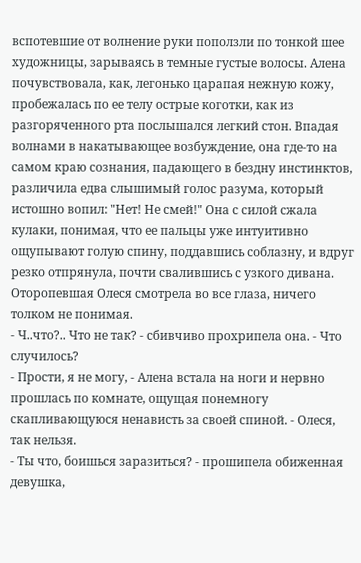вспотевшие от волнение руки поползли по тонкой шее художницы, зарываясь в темные густые волосы. Алена почувствовала, как, легонько царапая нежную кожу, пробежалась по ее телу острые коготки, как из разгоряченного рта послышался легкий стон. Впадая волнами в накатывающее возбуждение, она где-то на самом краю сознания, падающего в бездну инстинктов, различила едва слышимый голос разума, который истошно вопил: "Нет! Не смей!" Она с силой сжала кулаки, понимая, что ее пальцы уже интуитивно ощупывают голую спину, поддавшись соблазну, и вдруг резко отпрянула, почти свалившись с узкого дивана. Оторопевшая Олеся смотрела во все глаза, ничего толком не понимая.
- Ч..что?.. Что не так? - сбивчиво прохрипела она. - Что случилось?
- Прости, я не могу, - Алена встала на ноги и нервно прошлась по комнате, ощущая понемногу скапливающуюся ненависть за своей спиной. - Олеся, так нельзя.
- Ты что, боишься заразиться? - прошипела обиженная девушка,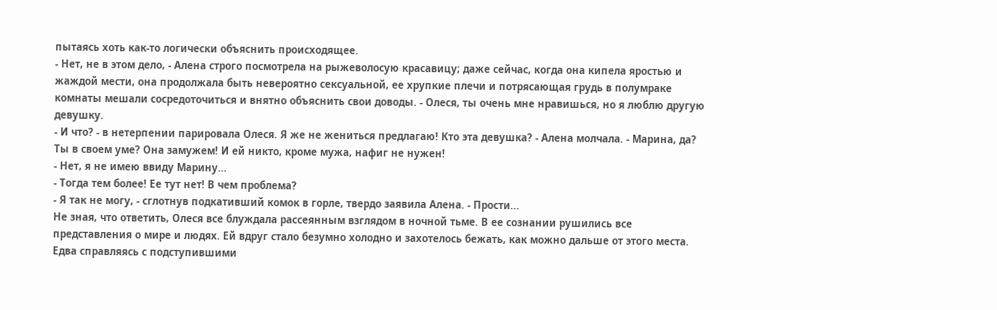пытаясь хоть как-то логически объяснить происходящее.
- Нет, не в этом дело, - Алена строго посмотрела на рыжеволосую красавицу; даже сейчас, когда она кипела яростью и жаждой мести, она продолжала быть невероятно сексуальной, ее хрупкие плечи и потрясающая грудь в полумраке комнаты мешали сосредоточиться и внятно объяснить свои доводы. - Олеся, ты очень мне нравишься, но я люблю другую девушку.
- И что? - в нетерпении парировала Олеся. Я же не жениться предлагаю! Кто эта девушка? - Алена молчала. - Марина, да? Ты в своем уме? Она замужем! И ей никто, кроме мужа, нафиг не нужен!
- Нет, я не имею ввиду Марину...
- Тогда тем более! Ее тут нет! В чем проблема?
- Я так не могу, - сглотнув подкативший комок в горле, твердо заявила Алена. - Прости...
Не зная, что ответить, Олеся все блуждала рассеянным взглядом в ночной тьме. В ее сознании рушились все представления о мире и людях. Ей вдруг стало безумно холодно и захотелось бежать, как можно дальше от этого места. Едва справляясь с подступившими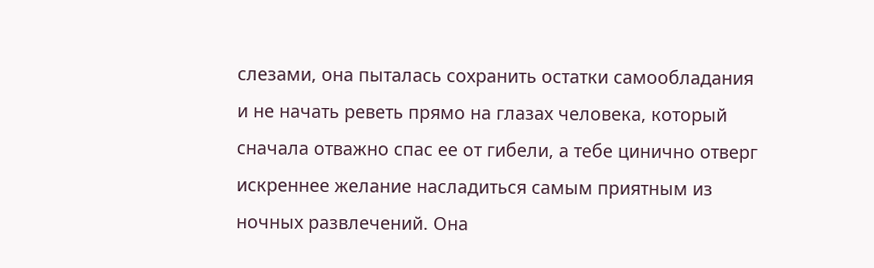слезами, она пыталась сохранить остатки самообладания и не начать реветь прямо на глазах человека, который сначала отважно спас ее от гибели, а тебе цинично отверг искреннее желание насладиться самым приятным из ночных развлечений. Она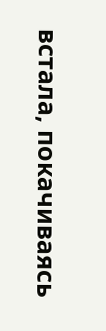встала, покачиваясь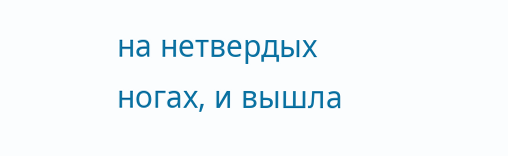на нетвердых ногах, и вышла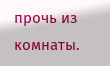прочь из комнаты.